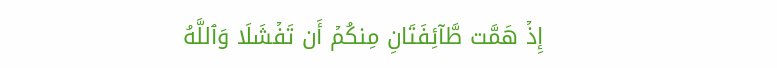إِذۡ هَمَّت طَّآئِفَتَانِ مِنكُمۡ أَن تَفۡشَلَا وَٱللَّهُ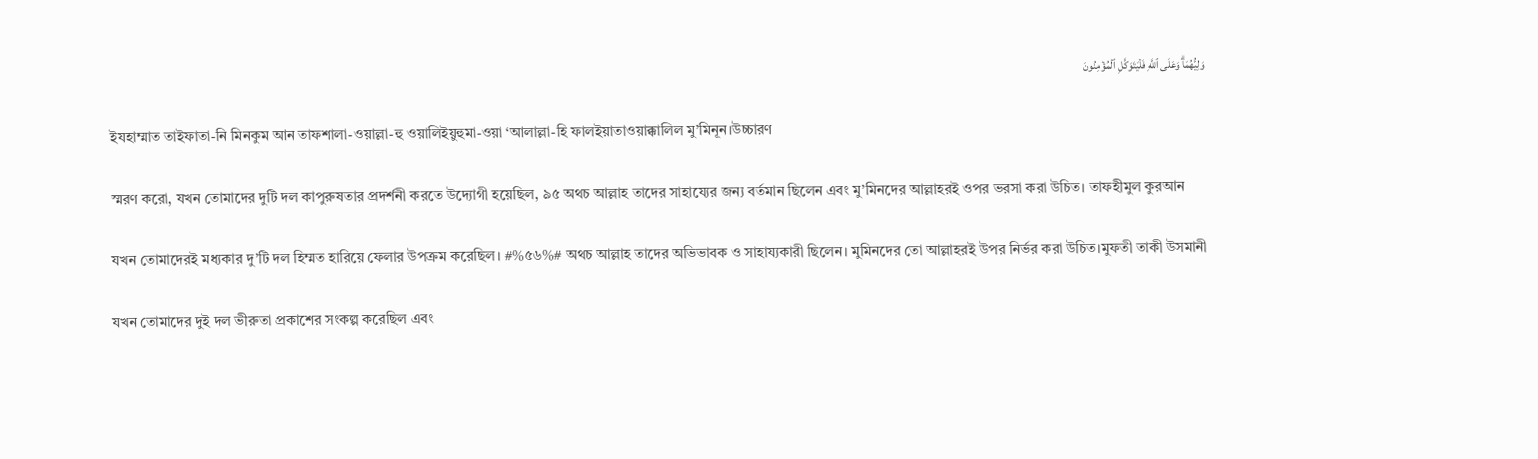وَلِيُّهُمَاۗ وَعَلَى ٱللَّهِ فَلۡيَتَوَكَّلِ ٱلۡمُؤۡمِنُونَ

ইযহাম্মাত তাইফাতা-নি মিনকুম আন তাফশালা-ওয়াল্লা-হু ওয়ালিইয়ুহুমা-ওয়া ‘আলাল্লা-হি ফালইয়াতাওয়াক্কালিল মু’মিনূন।উচ্চারণ

স্মরণ করো, যখন তোমাদের দুটি দল কাপুরুষতার প্রদর্শনী করতে উদ্যোগী হয়েছিল, ৯৫ অথচ আল্লাহ‌ তাদের সাহায্যের জন্য বর্তমান ছিলেন এবং মু’মিনদের আল্লাহরই ওপর ভরসা করা উচিত। তাফহীমুল কুরআন

যখন তোমাদেরই মধ্যকার দু’টি দল হিম্মত হারিয়ে ফেলার উপক্রম করেছিল। #%৫৬%# অথচ আল্লাহ তাদের অভিভাবক ও সাহায্যকারী ছিলেন। মুমিনদের তো আল্লাহরই উপর নির্ভর করা উচিত।মুফতী তাকী উসমানী

যখন তোমাদের দুই দল ভীরুতা প্রকাশের সংকল্প করেছিল এবং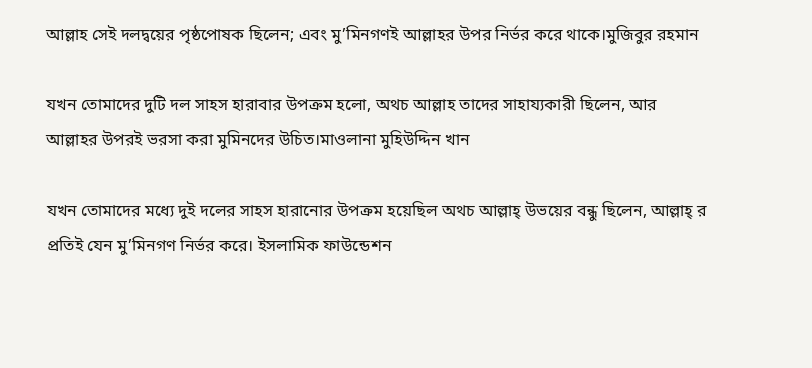আল্লাহ সেই দলদ্বয়ের পৃষ্ঠপোষক ছিলেন; এবং মু’মিনগণই আল্লাহর উপর নির্ভর করে থাকে।মুজিবুর রহমান

যখন তোমাদের দুটি দল সাহস হারাবার উপক্রম হলো, অথচ আল্লাহ তাদের সাহায্যকারী ছিলেন, আর আল্লাহর উপরই ভরসা করা মুমিনদের উচিত।মাওলানা মুহিউদ্দিন খান

যখন তোমাদের মধ্যে দুই দলের সাহস হারানোর উপক্রম হয়েছিল অথচ আল্লাহ্ উভয়ের বন্ধু ছিলেন, আল্লাহ্ র প্রতিই যেন মু’মিনগণ নির্ভর করে। ইসলামিক ফাউন্ডেশন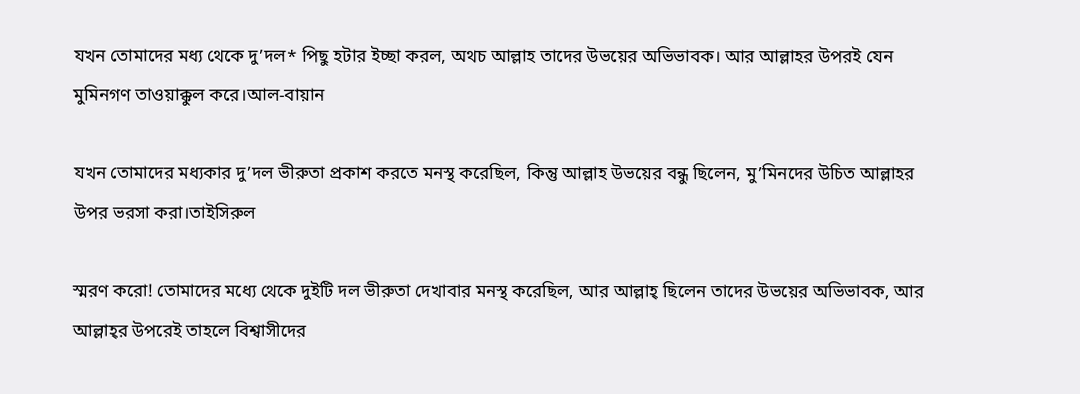যখন তোমাদের মধ্য থেকে দু’দল* পিছু হটার ইচ্ছা করল, অথচ আল্লাহ তাদের উভয়ের অভিভাবক। আর আল্লাহর উপরই যেন মুমিনগণ তাওয়াক্কুল করে।আল-বায়ান

যখন তোমাদের মধ্যকার দু’দল ভীরুতা প্রকাশ করতে মনস্থ করেছিল, কিন্তু আল্লাহ উভয়ের বন্ধু ছিলেন, মু’মিনদের উচিত আল্লাহর উপর ভরসা করা।তাইসিরুল

স্মরণ করো! তোমাদের মধ্যে থেকে দুইটি দল ভীরুতা দেখাবার মনস্থ করেছিল, আর আল্লাহ্ ছিলেন তাদের উভয়ের অভিভাবক, আর আল্লাহ্‌র উপরেই তাহলে বিশ্বাসীদের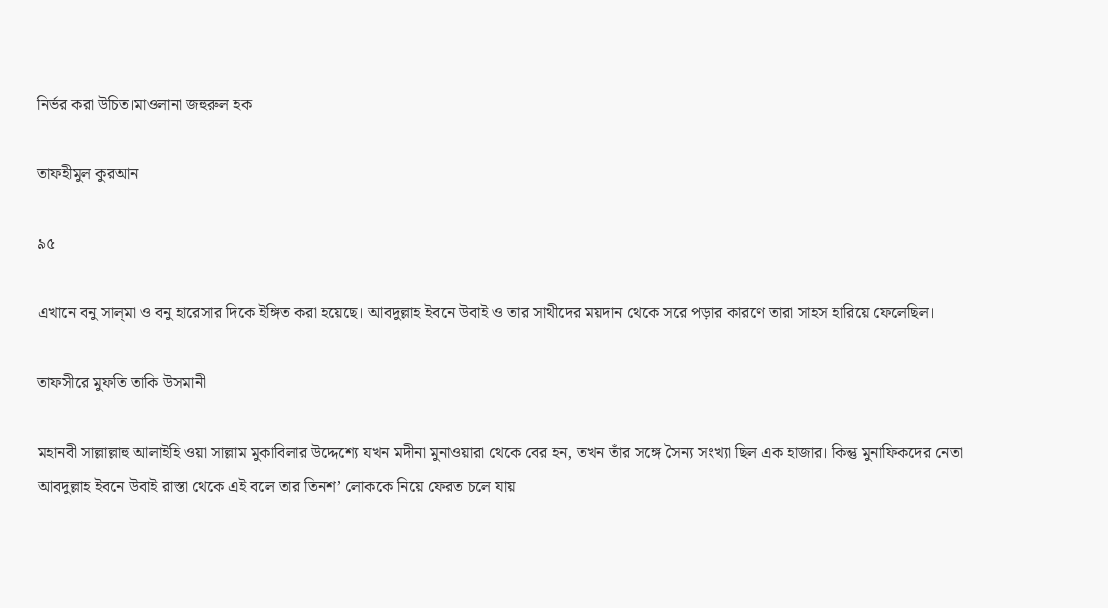নির্ভর করা উচিত।মাওলানা জহুরুল হক

তাফহীমুল কুরআন

৯৫

এখানে বনু সাল্‌মা ও বনু হারেসার দিকে ইঙ্গিত করা হয়েছে। আবদুল্লাহ ইবনে উবাই ও তার সাথীদের ময়দান থেকে সরে পড়ার কারণে তারা সাহস হারিয়ে ফেলেছিল।

তাফসীরে মুফতি তাকি উসমানী

মহানবী সাল্লাল্লাহু আলাইহি ওয়া সাল্লাম মুকাবিলার উদ্দেশ্যে যখন মদীনা মুনাওয়ারা থেকে বের হন, তখন তাঁর সঙ্গে সৈন্য সংখ্যা ছিল এক হাজার। কিন্তু মুনাফিকদের নেতা আবদুল্লাহ ইবনে উবাই রাস্তা থেকে এই বলে তার তিনশ’ লোককে নিয়ে ফেরত চলে যায়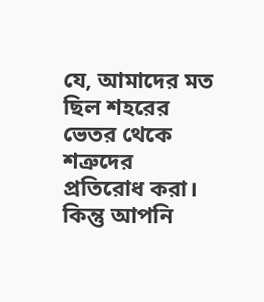যে, আমাদের মত ছিল শহরের ভেতর থেকে শত্রুদের প্রতিরোধ করা। কিন্তু আপনি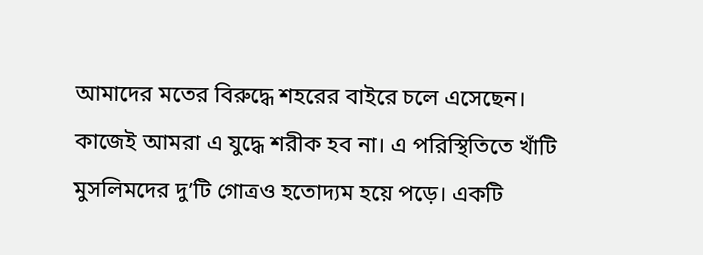আমাদের মতের বিরুদ্ধে শহরের বাইরে চলে এসেছেন। কাজেই আমরা এ যুদ্ধে শরীক হব না। এ পরিস্থিতিতে খাঁটি মুসলিমদের দু’টি গোত্রও হতোদ্যম হয়ে পড়ে। একটি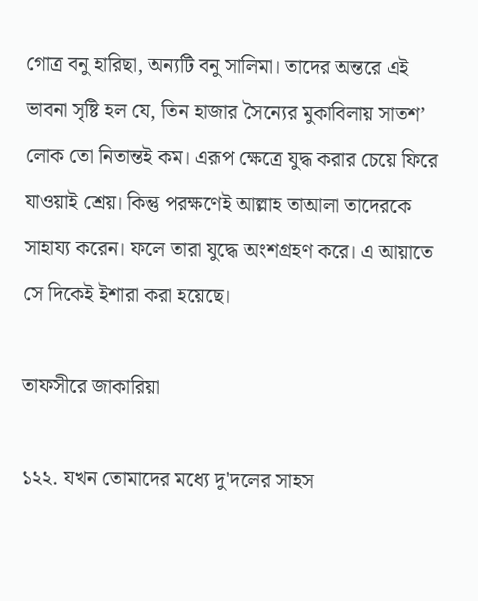গোত্র বনু হারিছা, অন্যটি বনু সালিমা। তাদের অন্তরে এই ভাবনা সৃষ্টি হল যে, তিন হাজার সৈন্যের মুকাবিলায় সাতশ’ লোক তো নিতান্তই কম। এরূপ ক্ষেত্রে যুদ্ধ করার চেয়ে ফিরে যাওয়াই শ্রেয়। কিন্তু পরক্ষণেই আল্লাহ তাআলা তাদেরকে সাহায্য করেন। ফলে তারা যুদ্ধে অংশগ্রহণ করে। এ আয়াতে সে দিকেই ইশারা করা হয়েছে।

তাফসীরে জাকারিয়া

১২২. যখন তোমাদের মধ্যে দু'দলের সাহস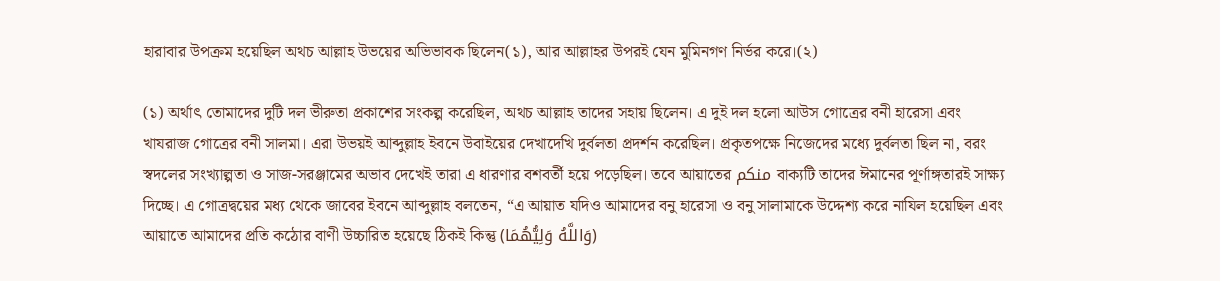হারাবার উপক্রম হয়েছিল অথচ আল্লাহ উভয়ের অভিভাবক ছিলেন(১), আর আল্লাহর উপরই যেন মুমিনগণ নির্ভর করে।(২)

(১) অর্থাৎ তোমাদের দুটি দল ভীরুতা প্রকাশের সংকল্প করেছিল, অথচ আল্লাহ তাদের সহায় ছিলেন। এ দুই দল হলো আউস গোত্রের বনী হারেসা এবং খাযরাজ গোত্রের বনী সালমা। এরা উভয়ই আব্দুল্লাহ ইবনে উবাইয়ের দেখাদেখি দুর্বলতা প্রদর্শন করেছিল। প্রকৃতপক্ষে নিজেদের মধ্যে দুর্বলতা ছিল না, বরং স্বদলের সংখ্যাল্পতা ও সাজ-সরঞ্জামের অভাব দেখেই তারা এ ধারণার বশবর্তী হয়ে পড়েছিল। তবে আয়াতের منكم বাক্যটি তাদের ঈমানের পূর্ণাঙ্গতারই সাক্ষ্য দিচ্ছে। এ গোত্রদ্বয়ের মধ্য থেকে জাবের ইবনে আব্দুল্লাহ বলতেন, “এ আয়াত যদিও আমাদের বনু হারেসা ও বনু সালামাকে উদ্দেশ্য করে নাযিল হয়েছিল এবং আয়াতে আমাদের প্রতি কঠোর বাণী উচ্চারিত হয়েছে ঠিকই কিন্তু (وَاللَّهُ وَلِيُّهُمَا)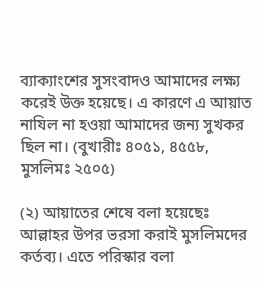ব্যাক্যাংশের সুসংবাদও আমাদের লক্ষ্য করেই উক্ত হয়েছে। এ কারণে এ আয়াত নাযিল না হওয়া আমাদের জন্য সুখকর ছিল না। (বুখারীঃ ৪০৫১, ৪৫৫৮, মুসলিমঃ ২৫০৫)

(২) আয়াতের শেষে বলা হয়েছেঃ আল্লাহর উপর ভরসা করাই মুসলিমদের কর্তব্য। এতে পরিস্কার বলা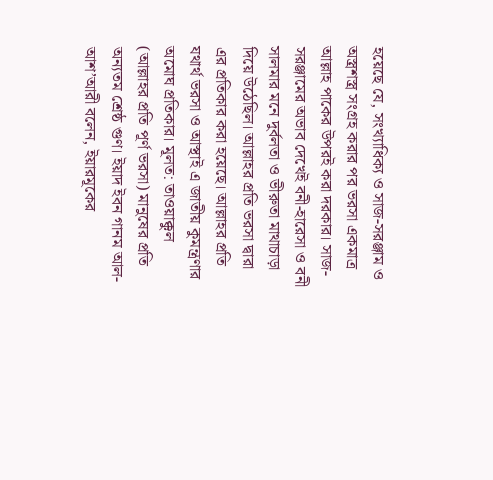হয়েছে যে, সংখ্যাধিক্য ও সাজ-সরঞ্জাম ও অস্ত্রশস্ত্র সংগ্রহ করার পর ভরসা একমাত্র আল্লাহ পাকের উপরই করা দরকার। সাজ-সরঞ্জামের অভাব দেখেই বনী-হারেসা ও বনী সালমার মনে দুর্বলতা ও ভীরুতা মাথাচাড়া দিয়ে উঠেছিল। আল্লাহর প্রতি ভরসা দ্বারা এর প্রতিকার করা হয়েছে। আল্লাহর প্রতি যথার্থ ভরসা ও আস্থাই এ জাতীয় কুমন্ত্রণার অমোঘ প্রতিকার। মূলত: তাওয়াক্কুল (আল্লাহর প্রতি পূর্ণ ভরসা) মানুষের প্রতি অন্যতম শ্রেষ্ঠ গুণ। ইয়াদ ইবন গানম আল-আশ’আরী বলেন, ইয়ারমূকের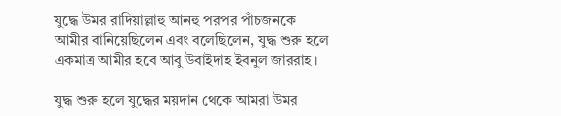যুদ্ধে উমর রাদিয়াল্লাহু আনহু পরপর পাঁচজনকে আমীর বানিয়েছিলেন এবং বলেছিলেন, যুদ্ধ শুরু হলে একমাত্র আমীর হবে আবু উবাইদাহ ইবনুল জাররাহ।

যুদ্ধ শুরু হলে যুদ্ধের ময়দান থেকে আমরা উমর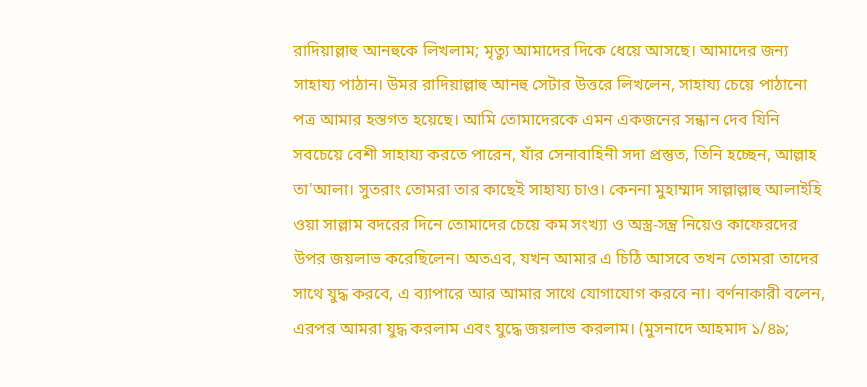রাদিয়াল্লাহু আনহুকে লিখলাম; মৃত্যু আমাদের দিকে ধেয়ে আসছে। আমাদের জন্য সাহায্য পাঠান। উমর রাদিয়াল্লাহু আনহু সেটার উত্তরে লিখলেন, সাহায্য চেয়ে পাঠানো পত্র আমার হস্তগত হয়েছে। আমি তোমাদেরকে এমন একজনের সন্ধান দেব যিনি সবচেয়ে বেশী সাহায্য করতে পারেন, যাঁর সেনাবাহিনী সদা প্রস্তুত, তিনি হচ্ছেন, আল্লাহ তা'আলা। সুতরাং তোমরা তার কাছেই সাহায্য চাও। কেননা মুহাম্মাদ সাল্লাল্লাহু আলাইহি ওয়া সাল্লাম বদরের দিনে তোমাদের চেয়ে কম সংখ্যা ও অস্ত্র-সন্ত্র নিয়েও কাফেরদের উপর জয়লাভ করেছিলেন। অতএব, যখন আমার এ চিঠি আসবে তখন তোমরা তাদের সাথে যুদ্ধ করবে, এ ব্যাপারে আর আমার সাথে যোগাযোগ করবে না। বর্ণনাকারী বলেন, এরপর আমরা যুদ্ধ করলাম এবং যুদ্ধে জয়লাভ করলাম। (মুসনাদে আহমাদ ১/৪৯;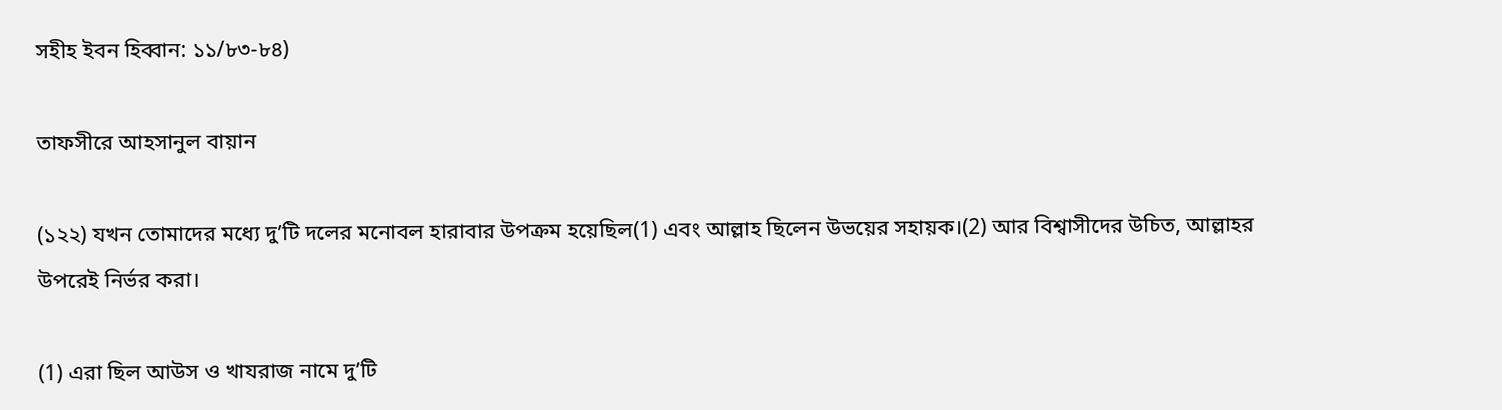সহীহ ইবন হিব্বান: ১১/৮৩-৮৪)

তাফসীরে আহসানুল বায়ান

(১২২) যখন তোমাদের মধ্যে দু’টি দলের মনোবল হারাবার উপক্রম হয়েছিল(1) এবং আল্লাহ ছিলেন উভয়ের সহায়ক।(2) আর বিশ্বাসীদের উচিত, আল্লাহর উপরেই নির্ভর করা।

(1) এরা ছিল আউস ও খাযরাজ নামে দু’টি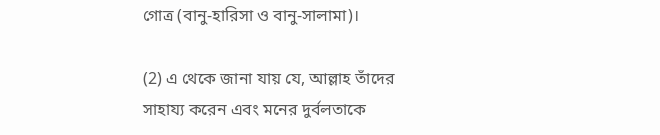গোত্র (বানু-হারিসা ও বানু-সালামা)।

(2) এ থেকে জানা যায় যে, আল্লাহ তাঁদের সাহায্য করেন এবং মনের দুর্বলতাকে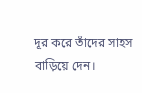দূর করে তাঁদের সাহস বাড়িয়ে দেন।